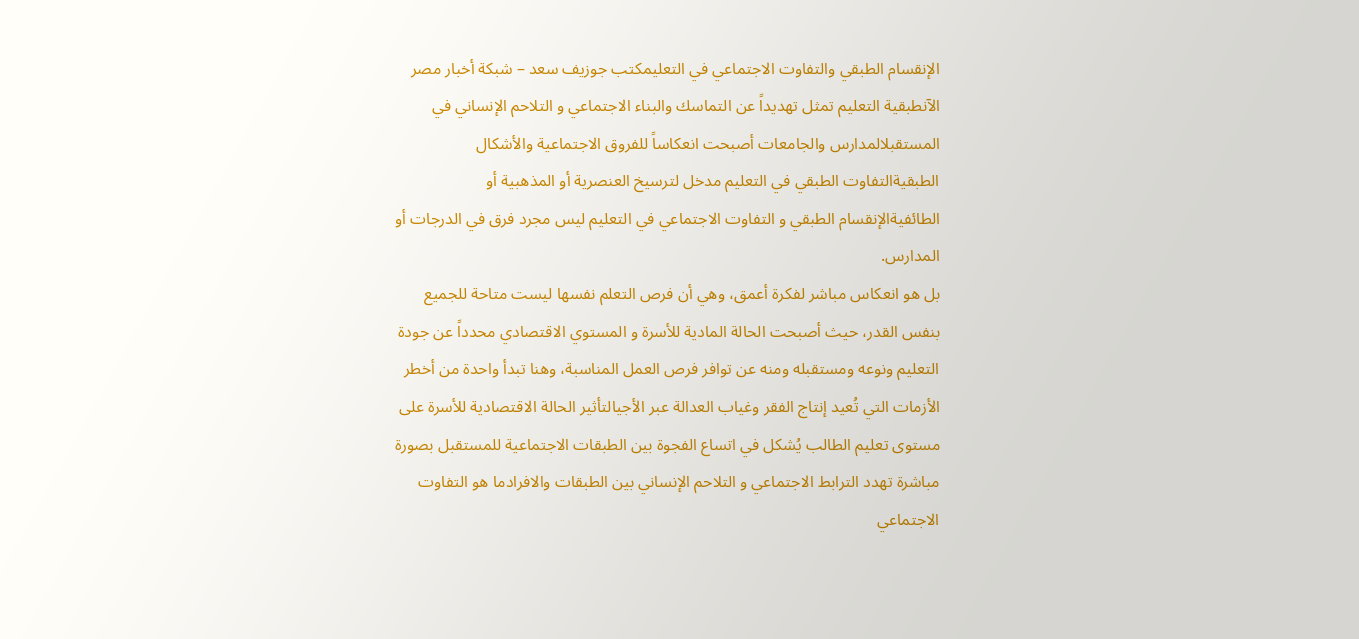الإنقسام الطبقي والتفاوت الاجتماعي في التعليمكتب جوزيف سعد – شبكة أخبار مصر الآنطبقية التعليم تمثل تهديداً عن التماسك والبناء الاجتماعي و التلاحم الإنساني في المستقبلالمدارس والجامعات أصبحت انعكاساً للفروق الاجتماعية والأشكال الطبقيةالتفاوت الطبقي في التعليم مدخل لترسيخ العنصرية أو المذهبية أو الطائفيةالإنقسام الطبقي و التفاوت الاجتماعي في التعليم ليس مجرد فرق في الدرجات أو المدارس.
بل هو انعكاس مباشر لفكرة أعمق، وهي أن فرص التعلم نفسها ليست متاحة للجميع بنفس القدر، حيث أصبحت الحالة المادية للأسرة و المستوي الاقتصادي محدداً عن جودة التعليم ونوعه ومستقبله ومنه عن توافر فرص العمل المناسبة، وهنا تبدأ واحدة من أخطر الأزمات التي تُعيد إنتاج الفقر وغياب العدالة عبر الأجيالتأثير الحالة الاقتصادية للأسرة على مستوى تعليم الطالب يُشكل في اتساع الفجوة بين الطبقات الاجتماعية للمستقبل بصورة مباشرة تهدد الترابط الاجتماعي و التلاحم الإنساني بين الطبقات والافرادما هو التفاوت الاجتماعي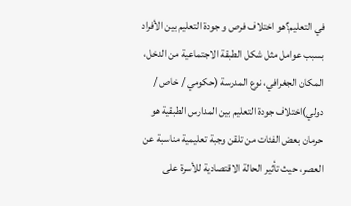في التعليم؟هو اختلاف فرص و جودة التعليم بين الأفراد بسبب عوامل مثل شكل الطبقة الاجتماعية من الدخل، المكان الجغرافي، نوع المدرسة (حكومي / خاص / دولي)اختلاف جودة التعليم بين المدارس الطبقية هو حرمان بعض الفئات من تلقن وجبة تعليمية مناسبة عن العصر، حيث تأثير الحالة الاقتصادية للأسرة على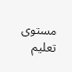مستوى تعليم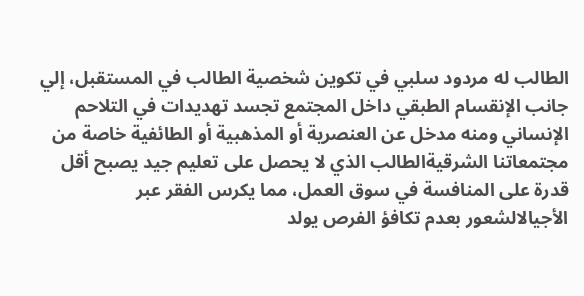الطالب له مردود سلبي في تكوين شخصية الطالب في المستقبل، إلي جانب الإنقسام الطبقي داخل المجتمع تجسد تهديدات في التلاحم الإنساني ومنه مدخل عن العنصرية أو المذهبية أو الطائفية خاصة من مجتمعاتنا الشرقيةالطالب الذي لا يحصل على تعليم جيد يصبح أقل قدرة على المنافسة في سوق العمل، مما يكرس الفقر عبر الأجيالالشعور بعدم تكافؤ الفرص يولد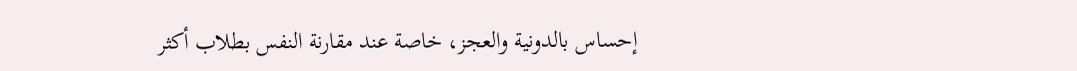إحساس بالدونية والعجز، خاصة عند مقارنة النفس بطلاب أكثر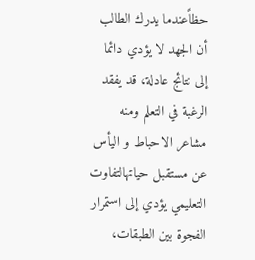حظاًعندما يدرك الطالب أن الجهد لا يؤدي دائما إلى نتائج عادلة، قد يفقد الرغبة في التعلم ومنه مشاعر الاحباط و اليأس عن مستقبل حياتهالتفاوت التعليمي يؤدي إلى استمرار الفجوة بين الطبقات،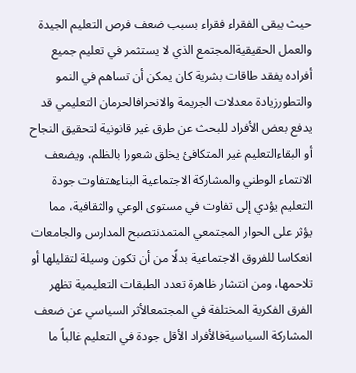حيث يبقى الفقراء فقراء بسبب ضعف فرص التعليم الجيدة والعمل الحقيقيةالمجتمع الذي لا يستثمر في تعليم جميع أفراده يفقد طاقات بشرية كان يمكن أن تساهم في النمو والتطورزيادة معدلات الجريمة والانحرافالحرمان التعليمي قد يدفع بعض الأفراد للبحث عن طرق غير قانونية لتحقيق النجاح أو البقاءالتعليم غير المتكافئ يخلق شعورا بالظلم، ويضعف الانتماء الوطني والمشاركة الاجتماعية البناءهتفاوت جودة التعليم يؤدي إلى تفاوت في مستوى الوعي والثقافية، مما يؤثر على الحوار المجتمعي المتمدنتصبح المدارس والجامعات انعكاسا للفروق الاجتماعية بدلًا من أن تكون وسيلة لتقليلها أو تلاحمها، ومن انتشار ظاهرة تعدد الطبقات التعليمية تظهر الفرق الفكرية المختلفة في المجتمعالأثر السياسي عن ضعف المشاركة السياسيةفالأفراد الأقل جودة في التعليم غالباً ما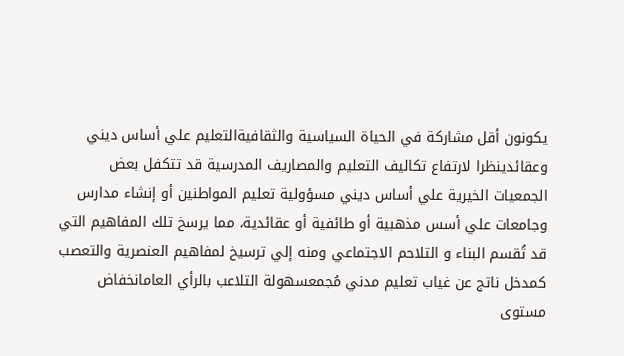يكونون أقل مشاركة في الحياة السياسية والثقافيةالتعليم علي أساس ديني وعقائدينظرا لارتفاع تكاليف التعليم والمصاريف المدرسية قد تتكفل بعض الجمعيات الخيرية علي أساس ديني مسؤولية تعليم المواطنين أو إنشاء مدارس وجامعات علي أسس مذهبية أو طائفية أو عقائدية، مما يرسخ تلك المفاهيم التي قد تُقسم البناء و التلاحم الاجتماعي ومنه إلي ترسيخ لمفاهيم العنصرية والتعصب كمدخل ناتج عن غياب تعليم مدني مُجمعسهولة التلاعب بالرأي العامانخفاض مستوى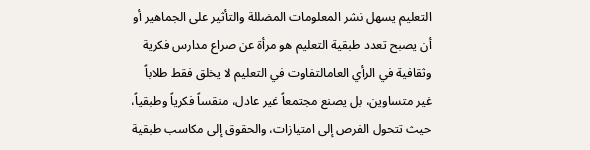التعليم يسهل نشر المعلومات المضللة والتأثير على الجماهير أو أن يصبح تعدد طبقية التعليم هو مرأة عن صراع مدارس فكرية وثقافية في الرأي العامالتفاوت في التعليم لا يخلق فقط طلاباً غير متساوين، بل يصنع مجتمعاً غير عادل، منقساً فكرياً وطبقياً، حيث تتحول الفرص إلى امتيازات، والحقوق إلى مكاسب طبقية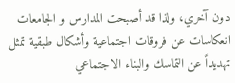دون آخري، ولذا قد أصبحت المدارس و الجامعات انعكاسات عن فروقات اجتماعية وأشكال طبقية تمثل تهديداً عن التماسك والبناء الاجتماعي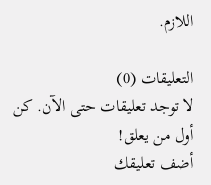اللازم.

التعليقات (0)
لا توجد تعليقات حتى الآن. كن أول من يعلق!
أضف تعليقك